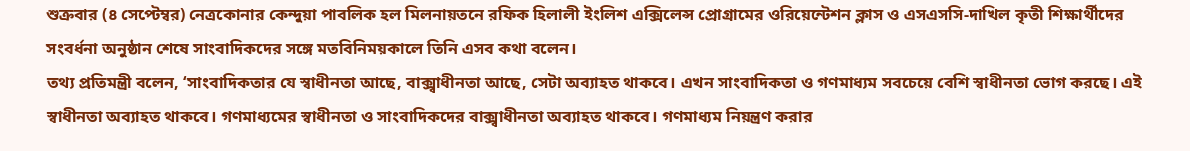শুক্রবার (৪ সেপ্টেম্বর) নেত্রকোনার কেন্দুয়া পাবলিক হল মিলনায়তনে রফিক হিলালী ইংলিশ এক্সিলেন্স প্রোগ্রামের ওরিয়েন্টেশন ক্লাস ও এসএসসি-দাখিল কৃতী শিক্ষার্থীদের সংবর্ধনা অনুষ্ঠান শেষে সাংবাদিকদের সঙ্গে মতবিনিময়কালে তিনি এসব কথা বলেন।
তথ্য প্রতিমন্ত্রী বলেন, ‘সাংবাদিকতার যে স্বাধীনতা আছে, বাক্স্বাধীনতা আছে, সেটা অব্যাহত থাকবে। এখন সাংবাদিকতা ও গণমাধ্যম সবচেয়ে বেশি স্বাধীনতা ভোগ করছে। এই স্বাধীনতা অব্যাহত থাকবে। গণমাধ্যমের স্বাধীনতা ও সাংবাদিকদের বাক্স্বাধীনতা অব্যাহত থাকবে। গণমাধ্যম নিয়ন্ত্রণ করার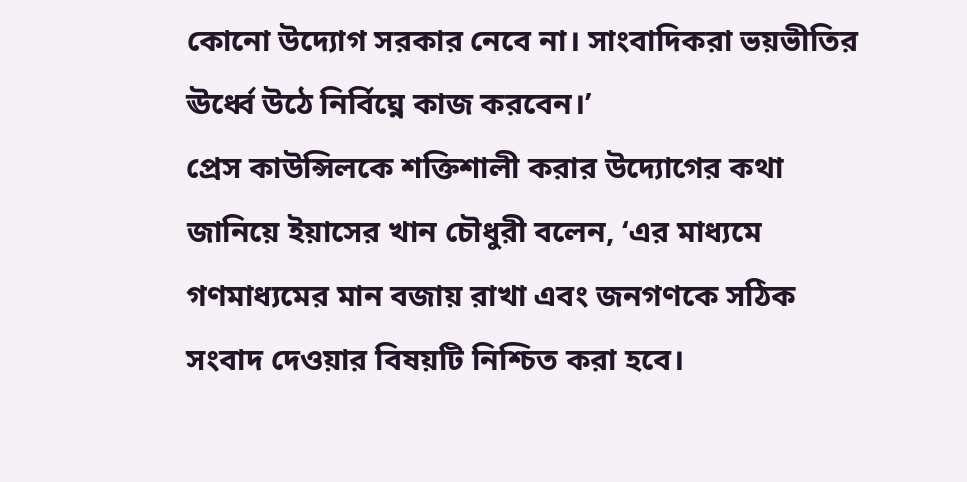কোনো উদ্যোগ সরকার নেবে না। সাংবাদিকরা ভয়ভীতির ঊর্ধ্বে উঠে নির্বিঘ্নে কাজ করবেন।’
প্রেস কাউন্সিলকে শক্তিশালী করার উদ্যোগের কথা জানিয়ে ইয়াসের খান চৌধুরী বলেন, ‘এর মাধ্যমে গণমাধ্যমের মান বজায় রাখা এবং জনগণকে সঠিক সংবাদ দেওয়ার বিষয়টি নিশ্চিত করা হবে।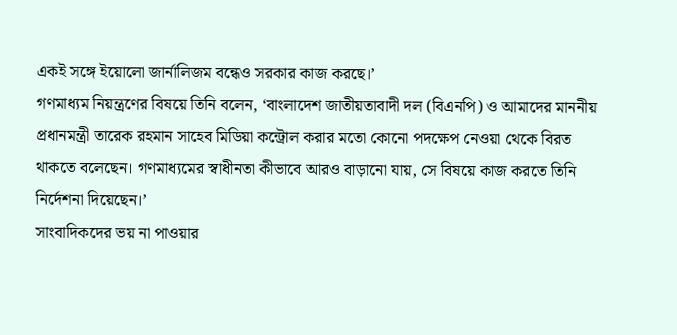একই সঙ্গে ইয়োলো জার্নালিজম বন্ধেও সরকার কাজ করছে।’
গণমাধ্যম নিয়ন্ত্রণের বিষয়ে তিনি বলেন, ‘বাংলাদেশ জাতীয়তাবাদী দল (বিএনপি) ও আমাদের মাননীয় প্রধানমন্ত্রী তারেক রহমান সাহেব মিডিয়া কন্ট্রোল করার মতো কোনো পদক্ষেপ নেওয়া থেকে বিরত থাকতে বলেছেন। গণমাধ্যমের স্বাধীনতা কীভাবে আরও বাড়ানো যায়, সে বিষয়ে কাজ করতে তিনি নির্দেশনা দিয়েছেন।’
সাংবাদিকদের ভয় না পাওয়ার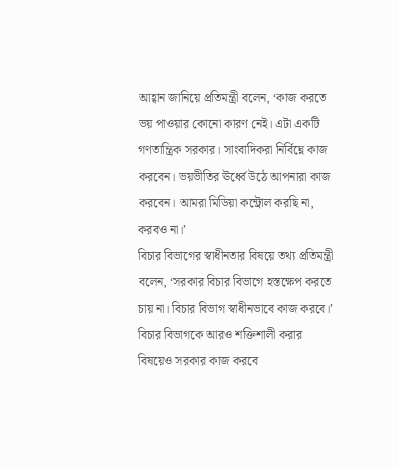আহ্বান জানিয়ে প্রতিমন্ত্রী বলেন, ‘কাজ করতে ভয় পাওয়ার কোনো কারণ নেই। এটা একটি গণতান্ত্রিক সরকার। সাংবাদিকরা নির্বিঘ্নে কাজ করবেন। ভয়ভীতির ঊর্ধ্বে উঠে আপনারা কাজ করবেন। আমরা মিডিয়া কন্ট্রোল করছি না, করবও না।’
বিচার বিভাগের স্বাধীনতার বিষয়ে তথ্য প্রতিমন্ত্রী বলেন, ‘সরকার বিচার বিভাগে হস্তক্ষেপ করতে চায় না। বিচার বিভাগ স্বাধীনভাবে কাজ করবে।’
বিচার বিভাগকে আরও শক্তিশালী করার বিষয়েও সরকার কাজ করবে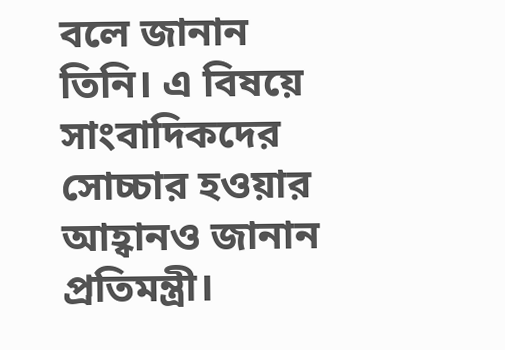বলে জানান তিনি। এ বিষয়ে সাংবাদিকদের সোচ্চার হওয়ার আহ্বানও জানান প্রতিমন্ত্রী।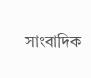সাংবাদিক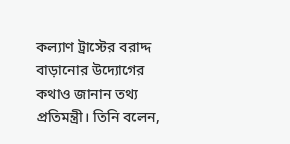কল্যাণ ট্রাস্টের বরাদ্দ বাড়ানোর উদ্যোগের কথাও জানান তথ্য প্রতিমন্ত্রী। তিনি বলেন,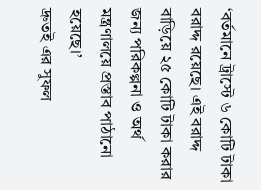‘বর্তমানে ট্রাস্টে ৬ কোটি টাকা বরাদ্দ রয়েছে। এই বরাদ্দ বাড়িয়ে ২৫ কোটি টাকা করার জন্য পরিকল্পনা ও অর্থ মন্ত্রণালয়ে প্রস্তাব পাঠানো হয়েছে।’
দ্রুতই এর সুফল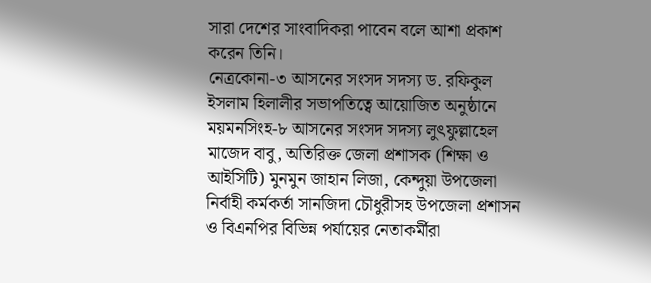সারা দেশের সাংবাদিকরা পাবেন বলে আশা প্রকাশ করেন তিনি।
নেত্রকোনা-৩ আসনের সংসদ সদস্য ড. রফিকুল ইসলাম হিলালীর সভাপতিত্বে আয়োজিত অনুষ্ঠানে ময়মনসিংহ-৮ আসনের সংসদ সদস্য লুৎফুল্লাহেল মাজেদ বাবু, অতিরিক্ত জেলা প্রশাসক (শিক্ষা ও আইসিটি) মুনমুন জাহান লিজা, কেন্দুয়া উপজেলা নির্বাহী কর্মকর্তা সানজিদা চৌধুরীসহ উপজেলা প্রশাসন ও বিএনপির বিভিন্ন পর্যায়ের নেতাকর্মীরা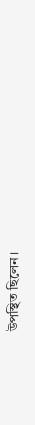উপস্থিত ছিলেন।